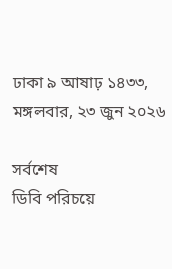ঢাকা ৯ আষাঢ় ১৪৩৩, মঙ্গলবার, ২৩ জুন ২০২৬

সর্বশেষ
ডিবি পরিচয়ে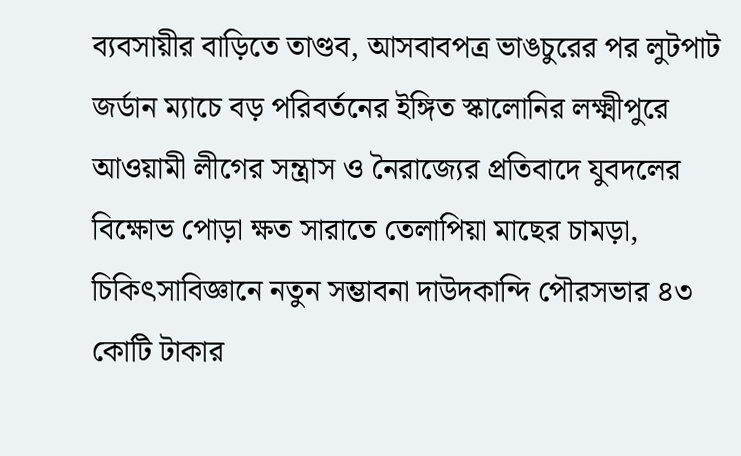ব্যবসায়ীর বাড়িতে তাণ্ডব, আসবাবপত্র ভাঙচুরের পর লুটপাট জর্ডান ম্যাচে বড় পরিবর্তনের ইঙ্গিত স্কালোনির লক্ষ্মীপুরে আওয়ামী লীগের সন্ত্রাস ও নৈরাজ্যের প্রতিবাদে যুবদলের বিক্ষোভ পোড়া ক্ষত সারাতে তেলাপিয়া মাছের চামড়া, চিকিৎসাবিজ্ঞানে নতুন সম্ভাবনা দাউদকান্দি পৌরসভার ৪৩ কোটি টাকার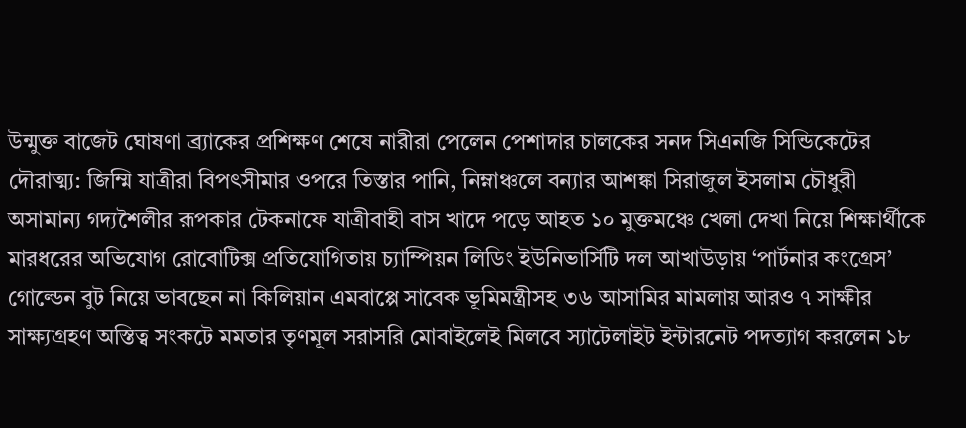উন্মুক্ত বাজেট ঘোষণা ব্র্যাকের প্রশিক্ষণ শেষে নারীরা পেলেন পেশাদার চালকের সনদ সিএনজি সিন্ডিকেটের দৌরাত্ম্য: জিম্মি যাত্রীরা বিপৎসীমার ওপরে তিস্তার পানি, নিম্নাঞ্চলে বন্যার আশঙ্কা সিরাজুল ইসলাম চৌধুরী অসামান্য গদ্যশৈলীর রূপকার টেকনাফে যাত্রীবাহী বাস খাদে পড়ে আহত ১০ মুক্তমঞ্চে খেলা দেখা নিয়ে শিক্ষার্থীকে মারধরের অভিযোগ রোবোটিক্স প্রতিযোগিতায় চ‍্যাম্পিয়ন লিডিং ইউনিভার্সিটি দল আখাউড়ায় ‘পার্টনার কংগ্রেস’ গোল্ডেন বুট নিয়ে ভাবছেন না কিলিয়ান এমবাপ্পে সাবেক ভূমিমন্ত্রীসহ ৩৬ আসামির মামলায় আরও ৭ সাক্ষীর সাক্ষ্যগ্রহণ অস্তিত্ব সংকটে মমতার তৃণমূল সরাসরি মোবাইলেই মিলবে স্যাটেলাইট ইন্টারনেট পদত্যাগ করলেন ১৮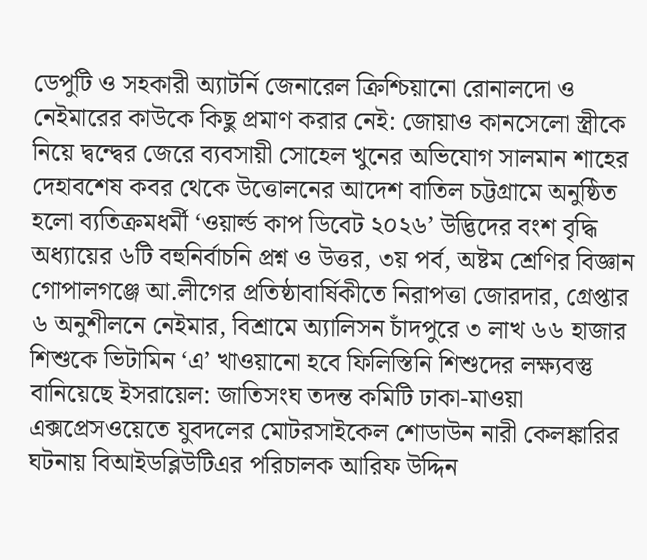ডেপুটি ও সহকারী অ্যাটর্নি জেনারেল ক্রিশ্চিয়ানো রোনালদো ও নেইমারের কাউকে কিছু প্রমাণ করার নেই: জোয়াও কানসেলো স্ত্রীকে নিয়ে দ্বন্দ্বের জেরে ব্যবসায়ী সোহেল খুনের অভিযোগ সালমান শাহের দেহাবশেষ কবর থেকে উত্তোলনের আদেশ বাতিল চট্টগ্রামে অনুষ্ঠিত হলো ব্যতিক্রমধর্মী ‘ওয়ার্ল্ড কাপ ডিবেট ২০২৬’ উদ্ভিদের বংশ বৃদ্ধি অধ্যায়ের ৬টি বহুনির্বাচনি প্রশ্ন ও উত্তর, ৩য় পর্ব, অষ্টম শ্রেণির বিজ্ঞান গোপালগঞ্জে আ.লীগের প্রতিষ্ঠাবার্ষিকীতে নিরাপত্তা জোরদার, গ্রেপ্তার ৬ অনুশীলনে নেইমার, বিশ্রামে অ্যালিসন চাঁদপুরে ৩ লাখ ৬৬ হাজার শিশুকে ভিটামিন ‘এ’ খাওয়ানো হবে ফিলিস্তিনি শিশুদের লক্ষ্যবস্তু বানিয়েছে ইসরায়েল: জাতিসংঘ তদন্ত কমিটি ঢাকা-মাওয়া এক্সপ্রেসওয়েতে যুবদলের মোটরসাইকেল শোডাউন নারী কেলঙ্কারির ঘটনায় বিআইডব্লিউটিএর পরিচালক আরিফ উদ্দিন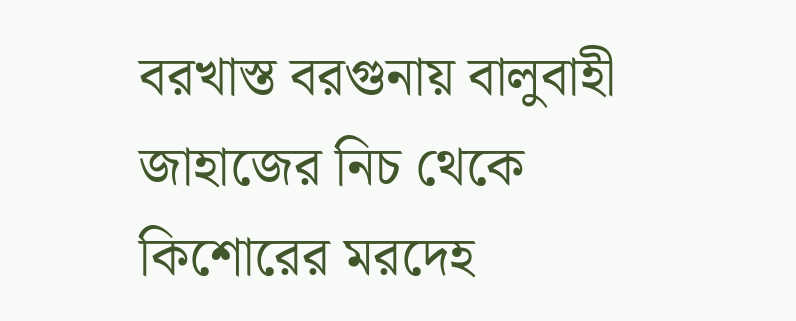বরখাস্ত বরগুনায় বালুবাহী জাহাজের নিচ থেকে কিশোরের মরদেহ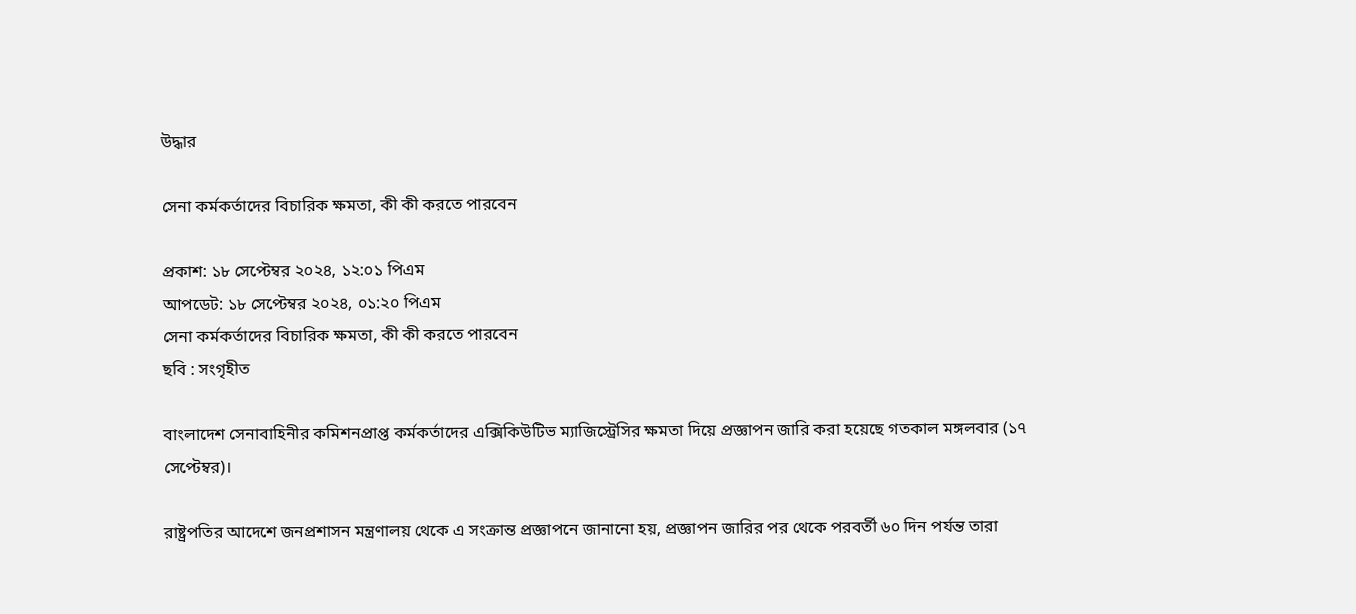উদ্ধার

সেনা কর্মকর্তাদের বিচারিক ক্ষমতা, কী কী করতে পারবেন

প্রকাশ: ১৮ সেপ্টেম্বর ২০২৪, ১২:০১ পিএম
আপডেট: ১৮ সেপ্টেম্বর ২০২৪, ০১:২০ পিএম
সেনা কর্মকর্তাদের বিচারিক ক্ষমতা, কী কী করতে পারবেন
ছবি : সংগৃহীত

বাংলাদেশ সেনাবাহিনীর কমিশনপ্রাপ্ত কর্মকর্তাদের এক্সিকিউটিভ ম্যাজিস্ট্রেসির ক্ষমতা দিয়ে প্রজ্ঞাপন জারি করা হয়েছে গতকাল মঙ্গলবার (১৭ সেপ্টেম্বর)।

রাষ্ট্রপতির আদেশে জনপ্রশাসন মন্ত্রণালয় থেকে এ সংক্রান্ত প্রজ্ঞাপনে জানানো হয়, প্রজ্ঞাপন জারির পর থেকে পরবর্তী ৬০ দিন পর্যন্ত তারা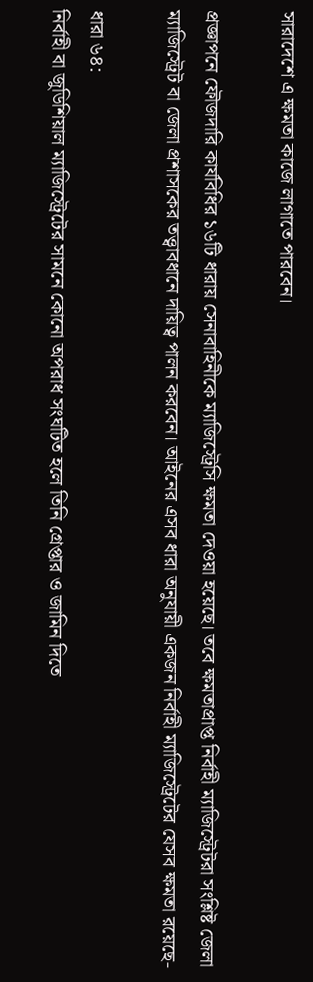সারাদেশে এ ক্ষমতা কাজে লাগাতে পারবেন।

প্রজ্ঞাপনে ফৌজদারি কার্যবিধির ১৬টি ধারায় সেনাবাহিনীকে ম্যাজিস্ট্রেসি ক্ষমতা দেওয়া হয়েছে। তবে ক্ষমতাপ্রাপ্ত নির্বাহী ম্যাজিস্ট্রেটরা সংশ্লিষ্ট জেলা ম্যাজিস্ট্রেট বা জেলা প্রশাসকের তত্ত্বাবধানে দায়িত্ব পালন করবেন। আইনের এসব ধারা অনুযায়ী একজন নির্বাহী ম্যাজিস্ট্রেটের যেসব ক্ষমতা রয়েছে-

ধারা ৬৪:
নির্বাহী বা জুডিশিয়াল ম্যাজিস্ট্রেটের সামনে কোনো অপরাধ সংঘটিত হলে তিনি গ্রেপ্তার ও জামিন দিতে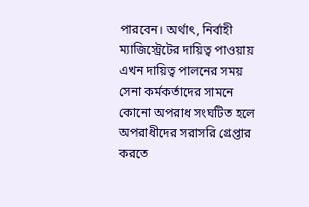পারবেন। অর্থাৎ, নির্বাহী ম্যাজিস্ট্রেটের দায়িত্ব পাওয়ায় এখন দায়িত্ব পালনের সময় সেনা কর্মকর্তাদের সামনে কোনো অপরাধ সংঘটিত হলে অপরাধীদের সরাসরি গ্রেপ্তার করতে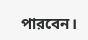পারবেন।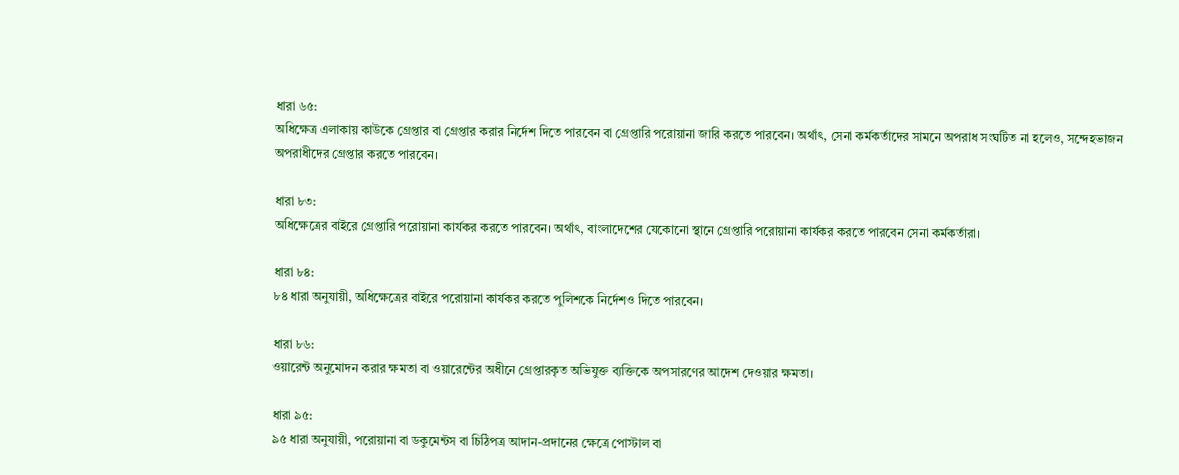ধারা ৬৫:
অধিক্ষেত্র এলাকায় কাউকে গ্রেপ্তার বা গ্রেপ্তার করার নির্দেশ দিতে পারবেন বা গ্রেপ্তারি পরোয়ানা জারি করতে পারবেন। অর্থাৎ, সেনা কর্মকর্তাদের সামনে অপরাধ সংঘটিত না হলেও, সন্দেহভাজন অপরাধীদের গ্রেপ্তার করতে পারবেন।

ধারা ৮৩:
অধিক্ষেত্রের বাইরে গ্রেপ্তারি পরোয়ানা কার্যকর করতে পারবেন। অর্থাৎ, বাংলাদেশের যেকোনো স্থানে গ্রেপ্তারি পরোয়ানা কার্যকর করতে পারবেন সেনা কর্মকর্তারা।

ধারা ৮৪:
৮৪ ধারা অনুযায়ী, অধিক্ষেত্রের বাইরে পরোয়ানা কার্যকর করতে পুলিশকে নির্দেশও দিতে পারবেন।

ধারা ৮৬:
ওয়ারেন্ট অনুমোদন করার ক্ষমতা বা ওয়ারেন্টের অধীনে গ্রেপ্তারকৃত অভিযুক্ত ব্যক্তিকে অপসারণের আদেশ দেওয়ার ক্ষমতা।

ধারা ৯৫:
৯৫ ধারা অনুযায়ী, পরোয়ানা বা ডকুমেন্টস বা চিঠিপত্র আদান-প্রদানের ক্ষেত্রে পোস্টাল বা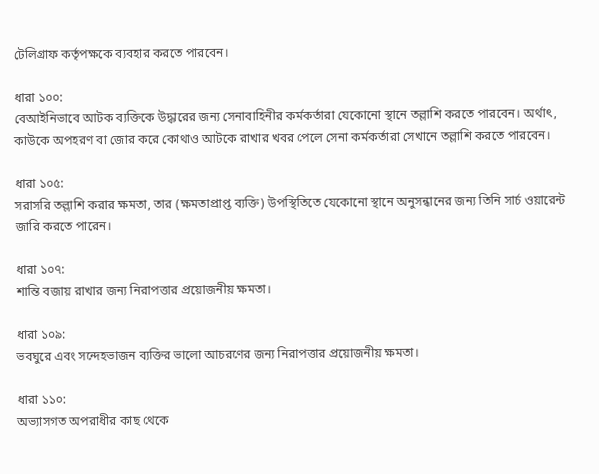টেলিগ্রাফ কর্তৃপক্ষকে ব্যবহার করতে পারবেন।

ধারা ১০০:
বেআইনিভাবে আটক ব্যক্তিকে উদ্ধারের জন্য সেনাবাহিনীর কর্মকর্তারা যেকোনো স্থানে তল্লাশি করতে পারবেন। অর্থাৎ, কাউকে অপহরণ বা জোর করে কোথাও আটকে রাখার খবর পেলে সেনা কর্মকর্তারা সেখানে তল্লাশি করতে পারবেন।

ধারা ১০৫:
সরাসরি তল্লাশি করার ক্ষমতা, তার (ক্ষমতাপ্রাপ্ত ব্যক্তি) উপস্থিতিতে যেকোনো স্থানে অনুসন্ধানের জন্য তিনি সার্চ ওয়ারেন্ট জারি করতে পারেন।

ধারা ১০৭:
শান্তি বজায় রাখার জন্য নিরাপত্তার প্রয়োজনীয় ক্ষমতা।

ধারা ১০৯:
ভবঘুরে এবং সন্দেহভাজন ব্যক্তির ভালো আচরণের জন্য নিরাপত্তার প্রয়োজনীয় ক্ষমতা।

ধারা ১১০:
অভ্যাসগত অপরাধীর কাছ থেকে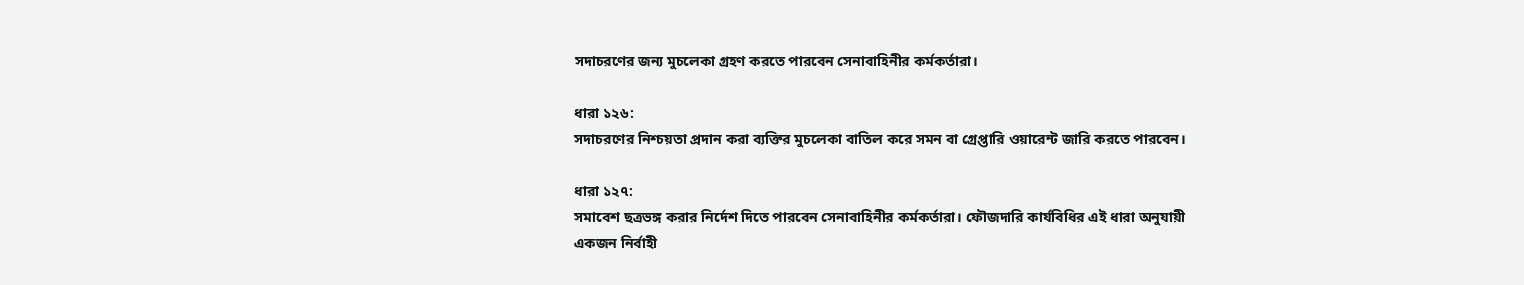সদাচরণের জন্য মুচলেকা গ্রহণ করতে পারবেন সেনাবাহিনীর কর্মকর্তারা।

ধারা ১২৬:
সদাচরণের নিশ্চয়তা প্রদান করা ব্যক্তির মুচলেকা বাতিল করে সমন বা গ্রেপ্তারি ওয়ারেন্ট জারি করতে পারবেন।

ধারা ১২৭:
সমাবেশ ছত্রভঙ্গ করার নির্দেশ দিতে পারবেন সেনাবাহিনীর কর্মকর্তারা। ফৌজদারি কার্যবিধির এই ধারা অনুযায়ী একজন নির্বাহী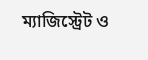ম্যাজিস্ট্রেট ও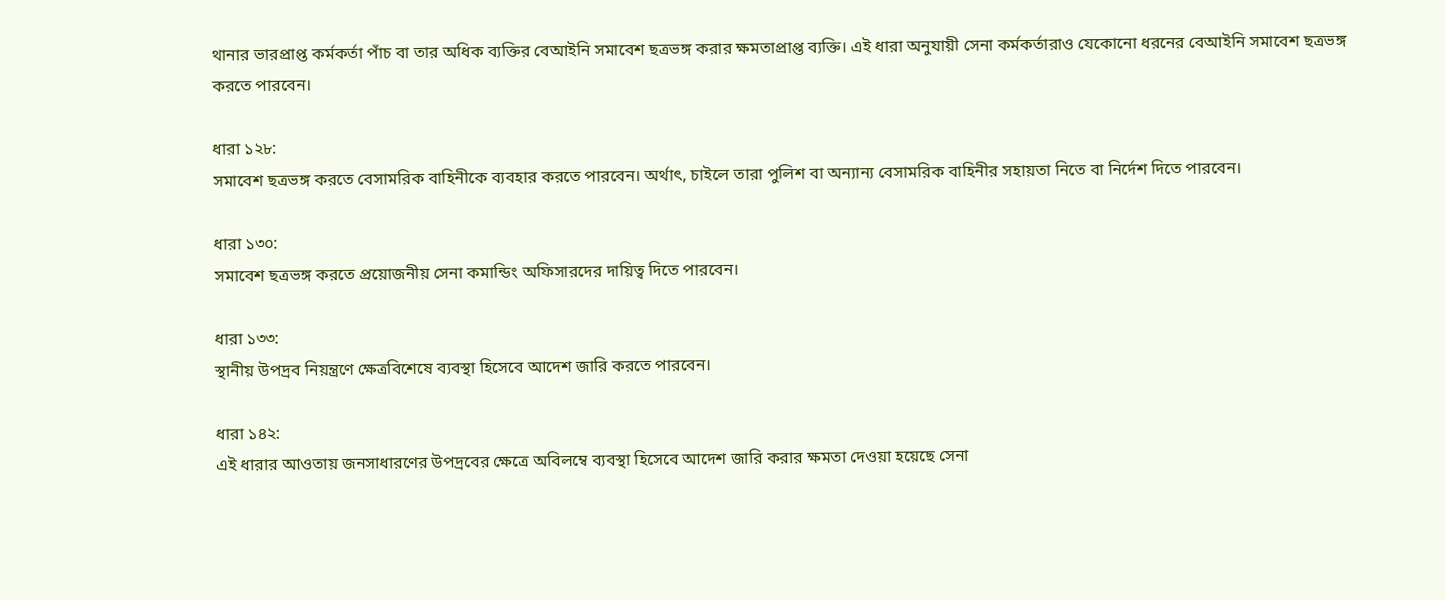থানার ভারপ্রাপ্ত কর্মকর্তা পাঁচ বা তার অধিক ব্যক্তির বেআইনি সমাবেশ ছত্রভঙ্গ করার ক্ষমতাপ্রাপ্ত ব্যক্তি। এই ধারা অনুযায়ী সেনা কর্মকর্তারাও যেকোনো ধরনের বেআইনি সমাবেশ ছত্রভঙ্গ করতে পারবেন।

ধারা ১২৮:
সমাবেশ ছত্রভঙ্গ করতে বেসামরিক বাহিনীকে ব্যবহার করতে পারবেন। অর্থাৎ, চাইলে তারা পুলিশ বা অন্যান্য বেসামরিক বাহিনীর সহায়তা নিতে বা নির্দেশ দিতে পারবেন।

ধারা ১৩০:
সমাবেশ ছত্রভঙ্গ করতে প্রয়োজনীয় সেনা কমান্ডিং অফিসারদের দায়িত্ব দিতে পারবেন।

ধারা ১৩৩:
স্থানীয় উপদ্রব নিয়ন্ত্রণে ক্ষেত্রবিশেষে ব্যবস্থা হিসেবে আদেশ জারি করতে পারবেন।

ধারা ১৪২:
এই ধারার আওতায় জনসাধারণের উপদ্রবের ক্ষেত্রে অবিলম্বে ব্যবস্থা হিসেবে আদেশ জারি করার ক্ষমতা দেওয়া হয়েছে সেনা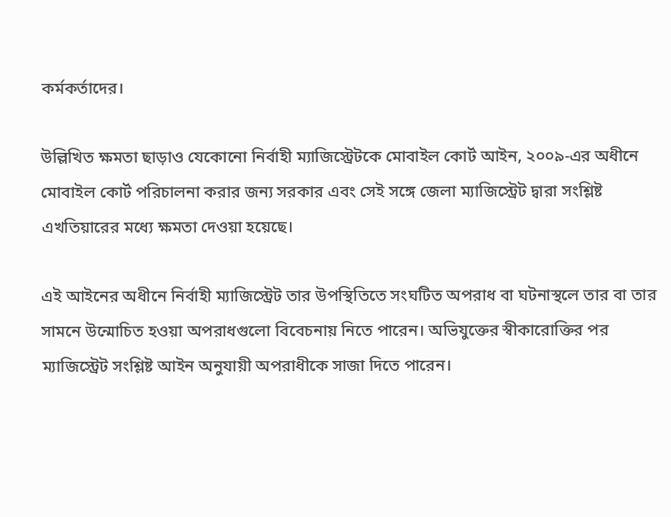কর্মকর্তাদের।

উল্লিখিত ক্ষমতা ছাড়াও যেকোনো নির্বাহী ম্যাজিস্ট্রেটকে মোবাইল কোর্ট আইন, ২০০৯-এর অধীনে মোবাইল কোর্ট পরিচালনা করার জন্য সরকার এবং সেই সঙ্গে জেলা ম্যাজিস্ট্রেট দ্বারা সংশ্লিষ্ট এখতিয়ারের মধ্যে ক্ষমতা দেওয়া হয়েছে।

এই আইনের অধীনে নির্বাহী ম্যাজিস্ট্রেট তার উপস্থিতিতে সংঘটিত অপরাধ বা ঘটনাস্থলে তার বা তার সামনে উন্মোচিত হওয়া অপরাধগুলো বিবেচনায় নিতে পারেন। অভিযুক্তের স্বীকারোক্তির পর ম্যাজিস্ট্রেট সংশ্লিষ্ট আইন অনুযায়ী অপরাধীকে সাজা দিতে পারেন।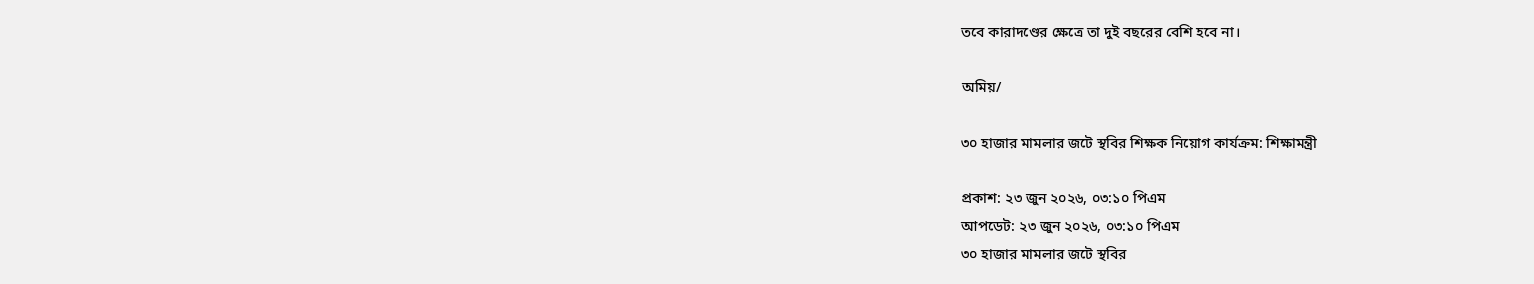তবে কারাদণ্ডের ক্ষেত্রে তা দুই বছরের বেশি হবে না।

অমিয়/

৩০ হাজার মামলার জটে স্থবির শিক্ষক নিয়োগ কার্যক্রম: শিক্ষামন্ত্রী

প্রকাশ: ২৩ জুন ২০২৬, ০৩:১০ পিএম
আপডেট: ২৩ জুন ২০২৬, ০৩:১০ পিএম
৩০ হাজার মামলার জটে স্থবির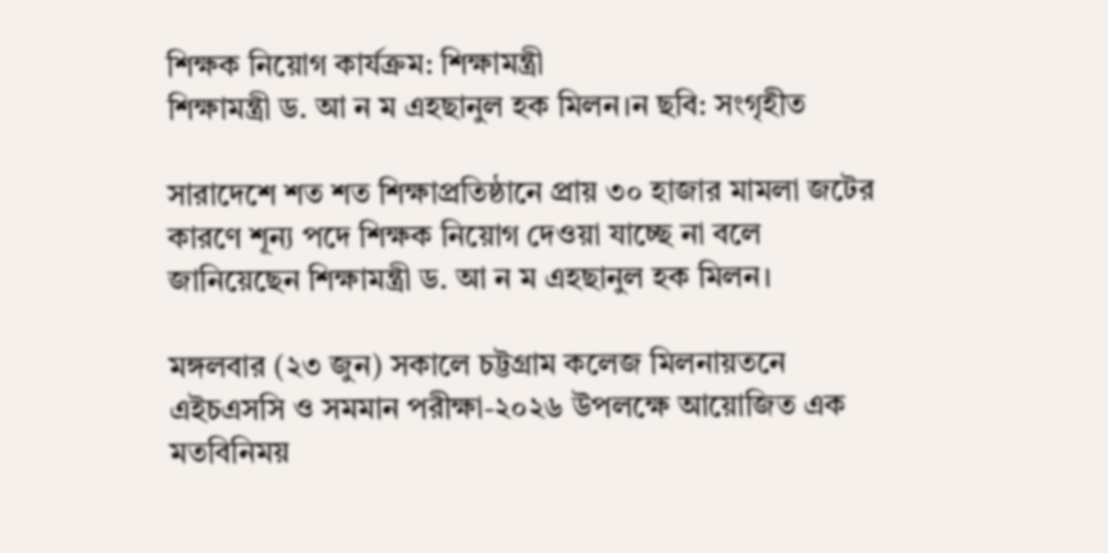শিক্ষক নিয়োগ কার্যক্রম: শিক্ষামন্ত্রী
শিক্ষামন্ত্রী ড. আ ন ম এহছানুল হক মিলন।ন ছবি: সংগৃহীত

সারাদেশে শত শত শিক্ষাপ্রতিষ্ঠানে প্রায় ৩০ হাজার মামলা জটের কারণে শূন্য পদে শিক্ষক নিয়োগ দেওয়া যাচ্ছে না বলে জানিয়েছেন শিক্ষামন্ত্রী ড. আ ন ম এহছানুল হক মিলন।

মঙ্গলবার (২৩ জুন) সকালে চট্টগ্রাম কলেজ মিলনায়তনে এইচএসসি ও সমমান পরীক্ষা-২০২৬ উপলক্ষে আয়োজিত এক মতবিনিময়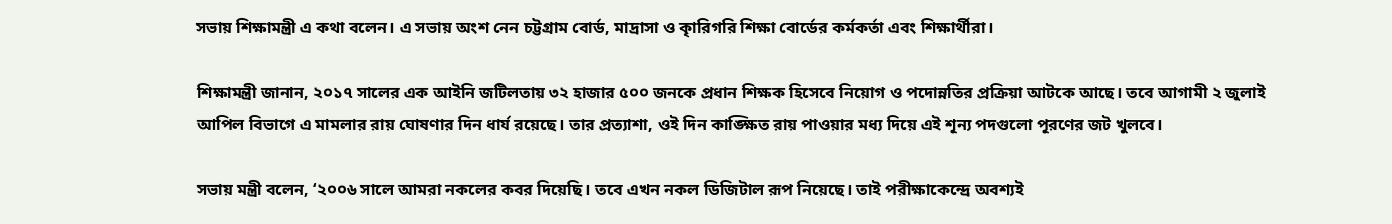সভায় শিক্ষামন্ত্রী এ কথা বলেন। এ সভায় অংশ নেন চট্টগ্রাম বোর্ড, মাদ্রাসা ও কাৃরিগরি শিক্ষা বোর্ডের কর্মকর্তা এবং শিক্ষার্থীরা।

শিক্ষামন্ত্রী জানান, ২০১৭ সালের এক আইনি জটিলতায় ৩২ হাজার ৫০০ জনকে প্রধান শিক্ষক হিসেবে নিয়োগ ও পদোন্নতির প্রক্রিয়া আটকে আছে। তবে আগামী ২ জুলাই আপিল বিভাগে এ মামলার রায় ঘোষণার দিন ধার্য রয়েছে। তার প্রত্যাশা, ওই দিন কাঙ্ক্ষিত রায় পাওয়ার মধ্য দিয়ে এই শূন্য পদগুলো পূরণের জট খুলবে।

সভায় মন্ত্রী বলেন, ‘২০০৬ সালে আমরা নকলের কবর দিয়েছি। তবে এখন নকল ডিজিটাল রূপ নিয়েছে। তাই পরীক্ষাকেন্দ্রে অবশ্যই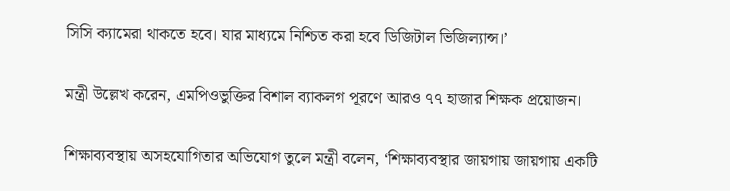সিসি ক্যামেরা থাকতে হবে। যার মাধ্যমে নিশ্চিত করা হবে ডিজিটাল ভিজিল্যান্স।’

মন্ত্রী উল্লেখ করেন, এমপিওভুক্তির বিশাল ব্যাকলগ পূরণে আরও ৭৭ হাজার শিক্ষক প্রয়োজন।

শিক্ষাব্যবস্থায় অসহযোগিতার অভিযোগ তুলে মন্ত্রী বলেন, ‘শিক্ষাব্যবস্থার জায়গায় জায়গায় একটি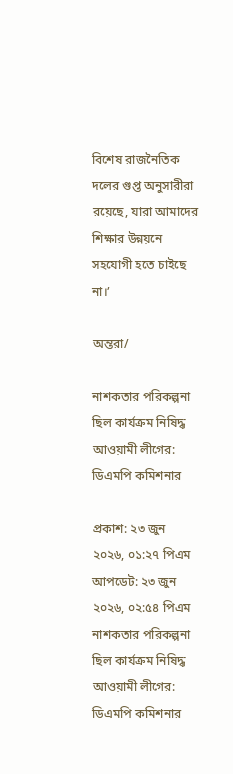বিশেষ রাজনৈতিক দলের গুপ্ত অনুসারীরা রয়েছে, যারা আমাদের শিক্ষার উন্নয়নে সহযোগী হতে চাইছে না।’

অন্তরা/

নাশকতার পরিকল্পনা ছিল কার্যক্রম নিষিদ্ধ আওয়ামী লীগের: ডিএমপি কমিশনার

প্রকাশ: ২৩ জুন ২০২৬, ০১:২৭ পিএম
আপডেট: ২৩ জুন ২০২৬, ০২:৫৪ পিএম
নাশকতার পরিকল্পনা ছিল কার্যক্রম নিষিদ্ধ আওয়ামী লীগের: ডিএমপি কমিশনার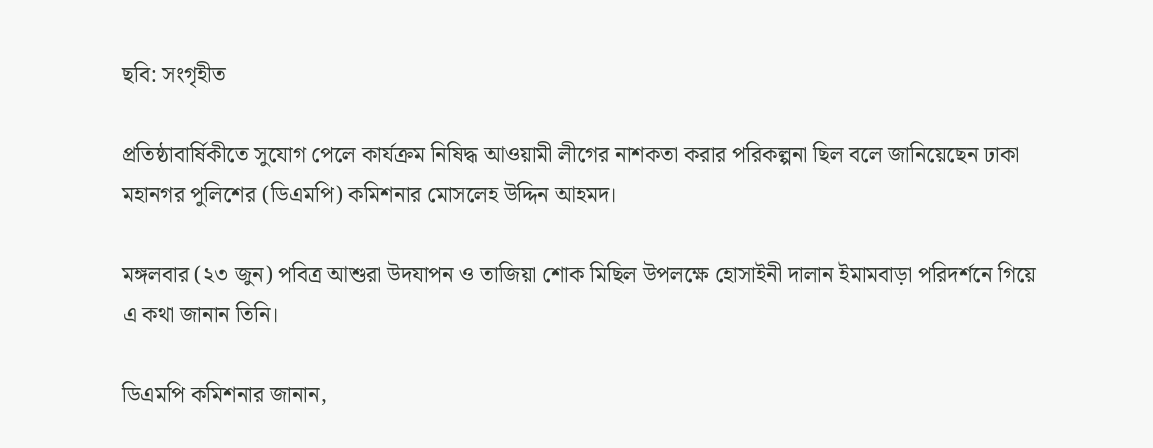ছবি: সংগৃহীত

প্রতিষ্ঠাবার্ষিকীতে সুযোগ পেলে কার্যক্রম নিষিদ্ধ আওয়ামী লীগের নাশকতা করার পরিকল্পনা ছিল বলে জানিয়েছেন ঢাকা মহানগর পুলিশের (ডিএমপি) কমিশনার মোসলেহ উদ্দিন আহমদ।

মঙ্গলবার (২৩ জুন) পবিত্র আশুরা উদযাপন ও তাজিয়া শোক মিছিল উপলক্ষে হোসাইনী দালান ইমামবাড়া পরিদর্শনে গিয়ে এ কথা জানান তিনি।

ডিএমপি কমিশনার জানান,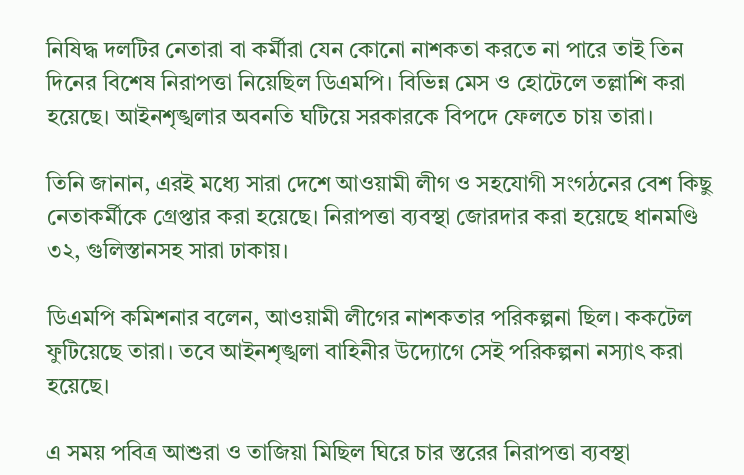নিষিদ্ধ দলটির নেতারা বা কর্মীরা যেন কোনো নাশকতা করতে না পারে তাই তিন দিনের বিশেষ নিরাপত্তা নিয়েছিল ডিএমপি। বিভিন্ন মেস ও হোটেলে তল্লাশি করা হয়েছে। আইনশৃঙ্খলার অবনতি ঘটিয়ে সরকারকে বিপদে ফেলতে চায় তারা।

তিনি জানান, এরই মধ্যে সারা দেশে আওয়ামী লীগ ও সহযোগী সংগঠনের বেশ কিছু নেতাকর্মীকে গ্রেপ্তার করা হয়েছে। নিরাপত্তা ব্যবস্থা জোরদার করা হয়েছে ধানমণ্ডি ৩২, গুলিস্তানসহ সারা ঢাকায়।

ডিএমপি কমিশনার বলেন, আওয়ামী লীগের নাশকতার পরিকল্পনা ছিল। ককটেল ফুটিয়েছে তারা। তবে আইনশৃঙ্খলা বাহিনীর উদ্যোগে সেই পরিকল্পনা নস্যাৎ করা হয়েছে।

এ সময় পবিত্র আশুরা ও তাজিয়া মিছিল ঘিরে চার স্তরের নিরাপত্তা ব্যবস্থা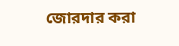জোরদার করা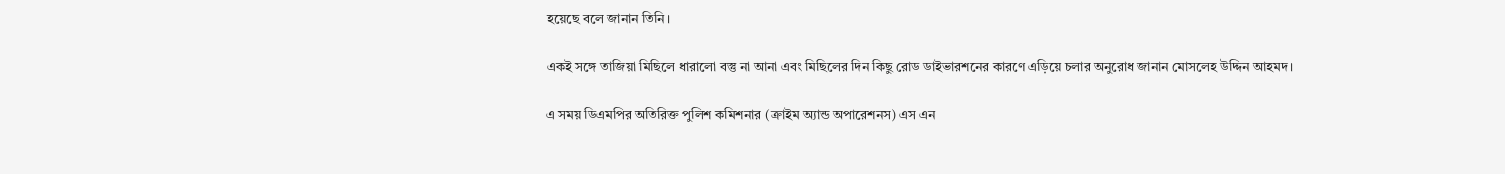হয়েছে বলে জানান তিনি।

একই সঙ্গে তাজিয়া মিছিলে ধারালো বস্তু না আনা এবং মিছিলের দিন কিছু রোড ডাইভারশনের কারণে এড়িয়ে চলার অনুরোধ জানান মোসলেহ উদ্দিন আহমদ।

এ সময় ডিএমপির অতিরিক্ত পুলিশ কমিশনার (ক্রাইম অ্যান্ড অপারেশনস) এস এন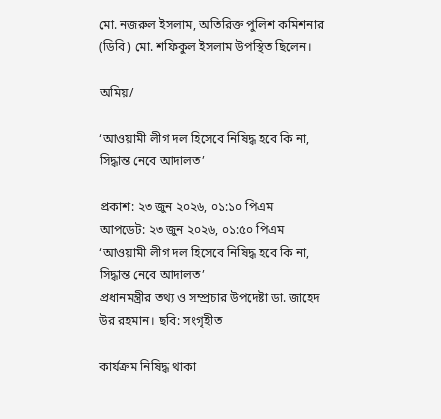মো. নজরুল ইসলাম, অতিরিক্ত পুলিশ কমিশনার (ডিবি) মো. শফিকুল ইসলাম উপস্থিত ছিলেন।

অমিয়/

‘আওয়ামী লীগ দল হিসেবে নিষিদ্ধ হবে কি না, সিদ্ধান্ত নেবে আদালত’

প্রকাশ: ২৩ জুন ২০২৬, ০১:১০ পিএম
আপডেট: ২৩ জুন ২০২৬, ০১:৫০ পিএম
‘আওয়ামী লীগ দল হিসেবে নিষিদ্ধ হবে কি না, সিদ্ধান্ত নেবে আদালত’
প্রধানমন্ত্রীর তথ্য ও সম্প্রচার উপদেষ্টা ডা. জাহেদ উর রহমান। ছবি: সংগৃহীত

কার্যক্রম নিষিদ্ধ থাকা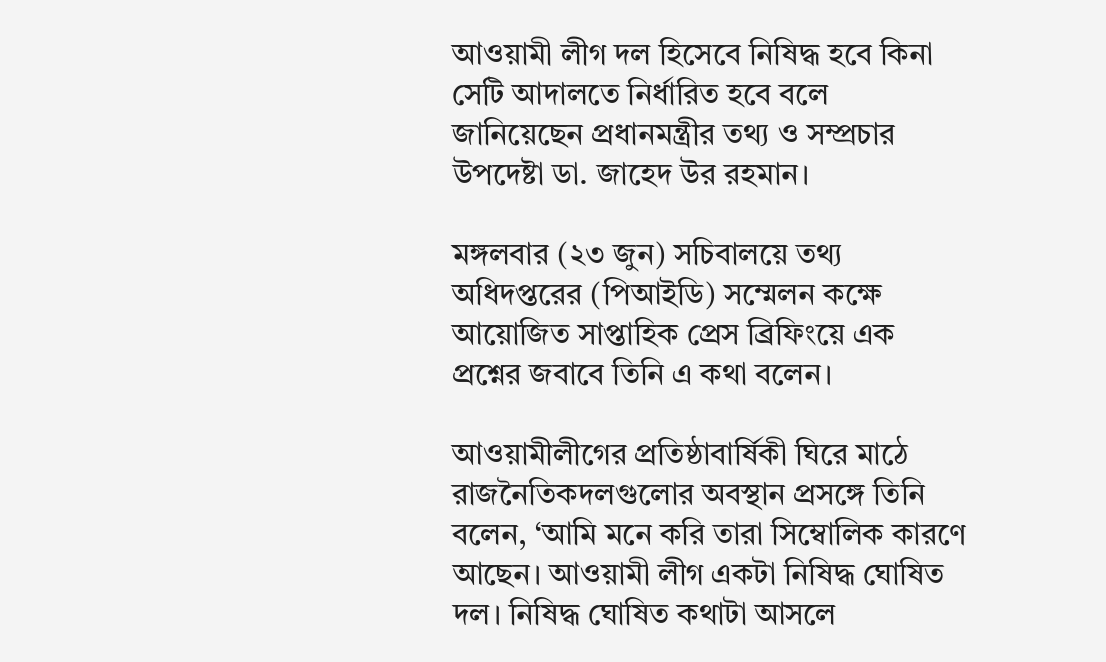আওয়ামী লীগ দল হিসেবে নিষিদ্ধ হবে কিনা সেটি আদালতে নির্ধারিত হবে বলে জানিয়েছেন প্রধানমন্ত্রীর তথ্য ও সম্প্রচার উপদেষ্টা ডা. জাহেদ উর রহমান।

মঙ্গলবার (২৩ জুন) সচিবালয়ে তথ্য অধিদপ্তরের (পিআইডি) সম্মেলন কক্ষে আয়োজিত সাপ্তাহিক প্রেস ব্রিফিংয়ে এক প্রশ্নের জবাবে তিনি এ কথা বলেন।

আওয়ামীলীগের প্রতিষ্ঠাবার্ষিকী ঘিরে মাঠে রাজনৈতিকদলগুলোর অবস্থান প্রসঙ্গে তিনি বলেন, ‘আমি মনে করি তারা সিম্বোলিক কারণে আছেন। আওয়ামী লীগ একটা নিষিদ্ধ ঘোষিত দল। নিষিদ্ধ ঘোষিত কথাটা আসলে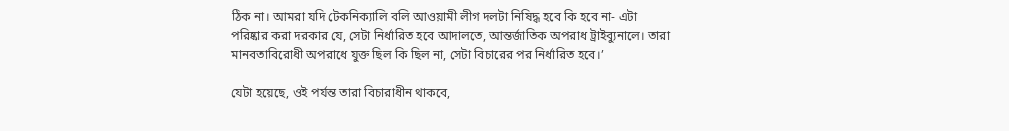ঠিক না। আমরা যদি টেকনিক্যালি বলি আওয়ামী লীগ দলটা নিষিদ্ধ হবে কি হবে না- এটা পরিষ্কার করা দরকার যে, সেটা নির্ধারিত হবে আদালতে, আন্তর্জাতিক অপরাধ ট্রাইব্যুনালে। তারা মানবতাবিরোধী অপরাধে যুক্ত ছিল কি ছিল না, সেটা বিচারের পর নির্ধারিত হবে।’

যেটা হয়েছে, ওই পর্যন্ত তারা বিচারাধীন থাকবে,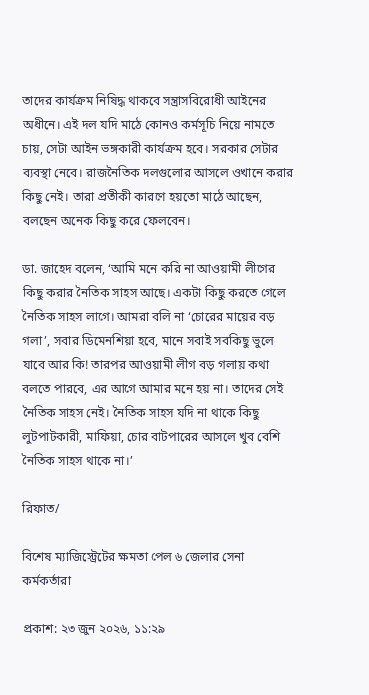তাদের কার্যক্রম নিষিদ্ধ থাকবে সন্ত্রাসবিরোধী আইনের অধীনে। এই দল যদি মাঠে কোনও কর্মসূচি নিয়ে নামতে চায়, সেটা আইন ভঙ্গকারী কার্যক্রম হবে। সরকার সেটার ব্যবস্থা নেবে। রাজনৈতিক দলগুলোর আসলে ওখানে করার কিছু নেই। তারা প্রতীকী কারণে হয়তো মাঠে আছেন, বলছেন অনেক কিছু করে ফেলবেন।

ডা. জাহেদ বলেন, ‘আমি মনে করি না আওয়ামী লীগের কিছু করার নৈতিক সাহস আছে। একটা কিছু করতে গেলে নৈতিক সাহস লাগে। আমরা বলি না ‘চোরের মায়ের বড় গলা’, সবার ডিমেনশিয়া হবে, মানে সবাই সবকিছু ভুলে যাবে আর কি! তারপর আওয়ামী লীগ বড় গলায় কথা বলতে পারবে, এর আগে আমার মনে হয় না। তাদের সেই নৈতিক সাহস নেই। নৈতিক সাহস যদি না থাকে কিছু লুটপাটকারী, মাফিয়া, চোর বাটপারের আসলে খুব বেশি নৈতিক সাহস থাকে না।’

রিফাত/

বিশেষ ম্যাজিস্ট্রেটের ক্ষমতা পেল ৬ জেলার সেনা কর্মকর্তারা

প্রকাশ: ২৩ জুন ২০২৬, ১১:২৯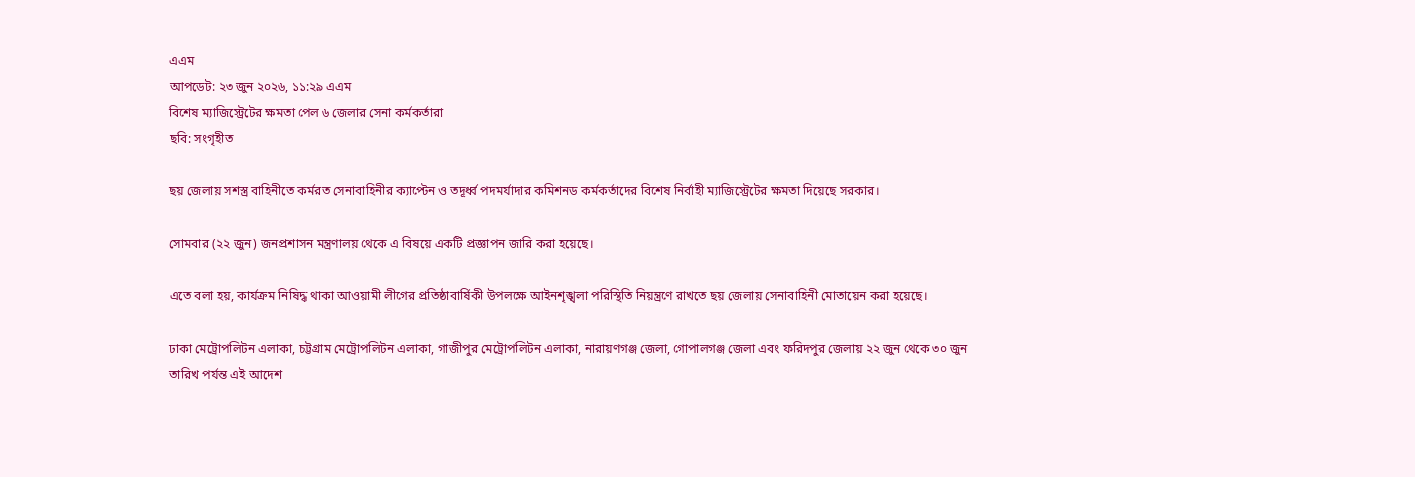এএম
আপডেট: ২৩ জুন ২০২৬, ১১:২৯ এএম
বিশেষ ম্যাজিস্ট্রেটের ক্ষমতা পেল ৬ জেলার সেনা কর্মকর্তারা
ছবি: সংগৃহীত

ছয় জেলায় সশস্ত্র বাহিনীতে কর্মরত সেনাবাহিনীর ক্যাপ্টেন ও তদূর্ধ্ব পদমর্যাদার কমিশনড কর্মকর্তাদের বিশেষ নির্বাহী ম্যাজিস্ট্রেটের ক্ষমতা দিয়েছে সরকার।

সোমবার (২২ জুন) জনপ্রশাসন মন্ত্রণালয় থেকে এ বিষয়ে একটি প্রজ্ঞাপন জারি করা হয়েছে।

এতে বলা হয়, কার্যক্রম নিষিদ্ধ থাকা আওয়ামী লীগের প্রতিষ্ঠাবার্ষিকী উপলক্ষে আইনশৃঙ্খলা পরিস্থিতি নিয়ন্ত্রণে রাখতে ছয় জেলায় সেনাবাহিনী মোতায়েন করা হয়েছে।

ঢাকা মেট্রোপলিটন এলাকা, চট্টগ্রাম মেট্রোপলিটন এলাকা, গাজীপুর মেট্রোপলিটন এলাকা, নারায়ণগঞ্জ জেলা, গোপালগঞ্জ জেলা এবং ফরিদপুর জেলায় ২২ জুন থেকে ৩০ জুন তারিখ পর্যন্ত এই আদেশ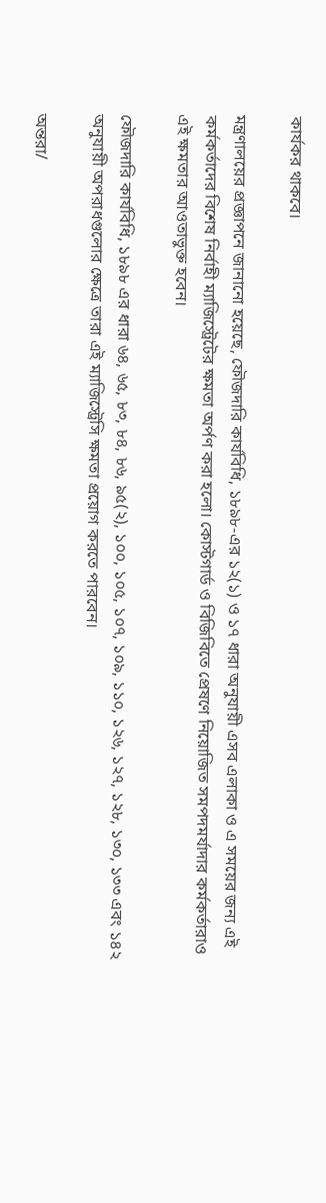কার্যকর থাকবে।

মন্ত্রণালয়ের প্রজ্ঞাপনে জানানো হয়েছে, ফৌজদারি কার্যবিধি, ১৮৯৮-এর ১২(১) ও ১৭ ধারা অনুযায়ী এসব এলাকা ও এ সময়ের জন্য এই কর্মকর্তাদের বিশেষ নির্বাহী ম্যাজিস্ট্রেটের ক্ষমতা অর্পণ করা হলো। কোস্টগার্ড ও বিজিবিতে প্রেষণে নিয়োজিত সমপদমর্যাদার কর্মকর্তারাও এই ক্ষমতার আওতাভুক্ত হবেন।

ফৌজদারি কার্যবিধি, ১৮৯৮ এর ধারা ৬৪, ৬৫, ৮৩, ৮৪, ৮৬, ৯৫(২), ১০০, ১০৫, ১০৭, ১০৯, ১১০, ১২৬, ১২৭, ১২৮, ১৩০, ১৩৩ এবং ১৪২ অনুযায়ী অপরাধগুলোর ক্ষেত্রে তারা এই ম্যাজিস্ট্রেসি ক্ষমতা প্রয়োগ করতে পারবেন।

অন্তরা/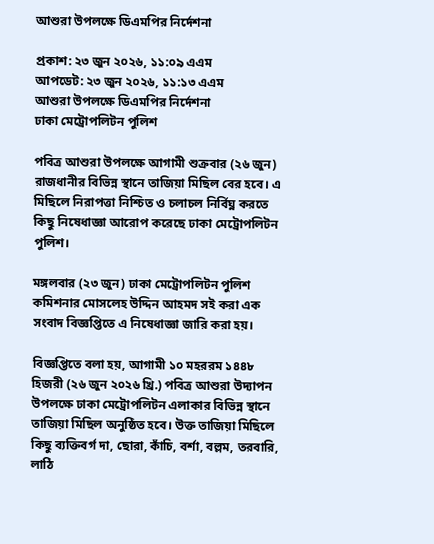আশুরা উপলক্ষে ডিএমপির নির্দেশনা

প্রকাশ: ২৩ জুন ২০২৬, ১১:০৯ এএম
আপডেট: ২৩ জুন ২০২৬, ১১:১৩ এএম
আশুরা উপলক্ষে ডিএমপির নির্দেশনা
ঢাকা মেট্রোপলিটন পুলিশ

পবিত্র আশুরা উপলক্ষে আগামী শুক্রবার (২৬ জুন) রাজধানীর বিভিন্ন স্থানে তাজিয়া মিছিল বের হবে। এ মিছিলে নিরাপত্তা নিশ্চিত ও চলাচল নির্বিঘ্ন করতে কিছু নিষেধাজ্ঞা আরোপ করেছে ঢাকা মেট্রোপলিটন পুলিশ।

মঙ্গলবার (২৩ জুন) ঢাকা মেট্রোপলিটন পুলিশ কমিশনার মোসলেহ উদ্দিন আহমদ সই করা এক সংবাদ বিজ্ঞপ্তিতে এ নিষেধাজ্ঞা জারি করা হয়।

বিজ্ঞপ্তিতে বলা হয়, আগামী ১০ মহররম ১৪৪৮ হিজরী (২৬ জুন ২০২৬ খ্রি.) পবিত্র আশুরা উদ্যাপন উপলক্ষে ঢাকা মেট্রোপলিটন এলাকার বিভিন্ন স্থানে তাজিয়া মিছিল অনুষ্ঠিত হবে। উক্ত তাজিয়া মিছিলে কিছু ব্যক্তিবর্গ দা, ছোরা, কাঁচি, বর্শা, বল্লম, তরবারি, লাঠি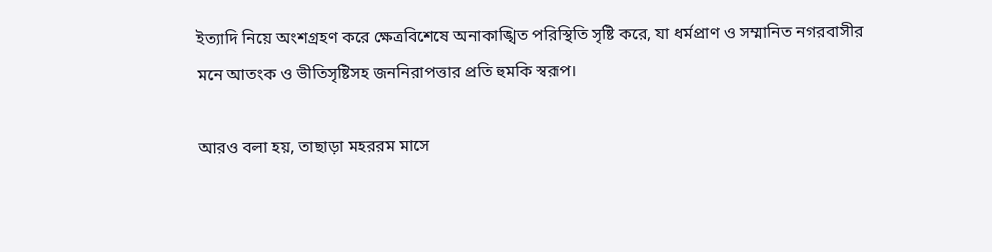ইত্যাদি নিয়ে অংশগ্রহণ করে ক্ষেত্রবিশেষে অনাকাঙ্খিত পরিস্থিতি সৃষ্টি করে, যা ধর্মপ্রাণ ও সম্মানিত নগরবাসীর মনে আতংক ও ভীতিসৃষ্টিসহ জননিরাপত্তার প্রতি হুমকি স্বরূপ।

আরও বলা হয়, তাছাড়া মহররম মাসে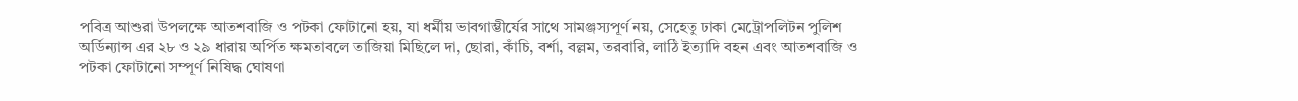পবিত্র আশুরা উপলক্ষে আতশবাজি ও পটকা ফোটানো হয়, যা ধর্মীয় ভাবগাম্ভীর্যের সাথে সামঞ্জস্যপূর্ণ নয়, সেহেতু ঢাকা মেট্রোপলিটন পুলিশ অর্ডিন্যান্স এর ২৮ ও ২৯ ধারায় অর্পিত ক্ষমতাবলে তাজিয়া মিছিলে দা, ছোরা, কাঁচি, বর্শা, বল্লম, তরবারি, লাঠি ইত্যাদি বহন এবং আতশবাজি ও পটকা ফোটানো সম্পূর্ণ নিষিদ্ধ ঘোষণা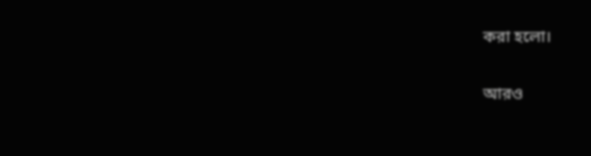করা হলো।

আরও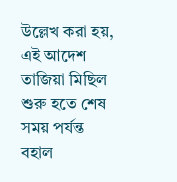উল্লেখ করা হয়, এই আদেশ তাজিয়া মিছিল শুরু হতে শেষ সময় পর্যন্ত বহাল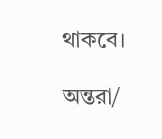থাকবে।

অন্তরা/